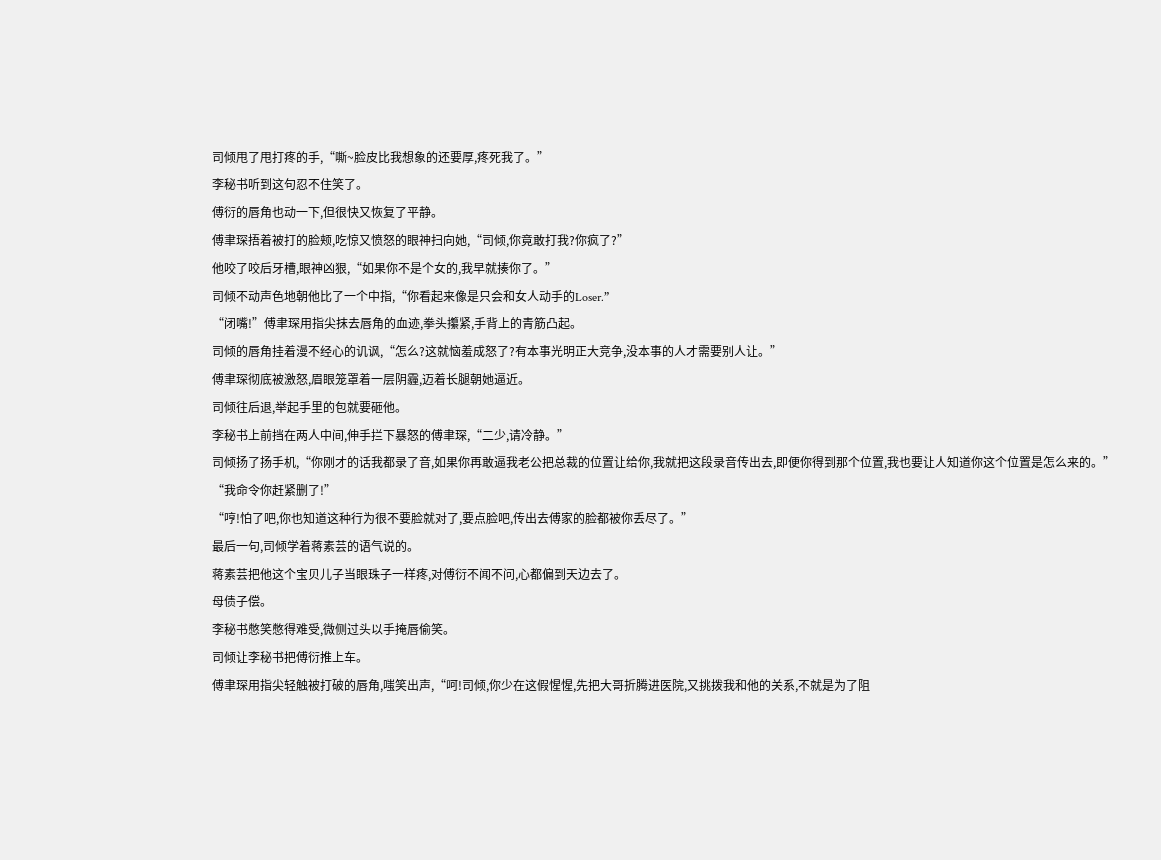司倾甩了甩打疼的手,“嘶~脸皮比我想象的还要厚,疼死我了。”
李秘书听到这句忍不住笑了。
傅衍的唇角也动一下,但很快又恢复了平静。
傅聿琛捂着被打的脸颊,吃惊又愤怒的眼神扫向她,“司倾,你竟敢打我?你疯了?”
他咬了咬后牙槽,眼神凶狠,“如果你不是个女的,我早就揍你了。”
司倾不动声色地朝他比了一个中指,“你看起来像是只会和女人动手的Loser.”
“闭嘴!”傅聿琛用指尖抹去唇角的血迹,拳头攥紧,手背上的青筋凸起。
司倾的唇角挂着漫不经心的讥讽,“怎么?这就恼羞成怒了?有本事光明正大竞争,没本事的人才需要别人让。”
傅聿琛彻底被激怒,眉眼笼罩着一层阴霾,迈着长腿朝她逼近。
司倾往后退,举起手里的包就要砸他。
李秘书上前挡在两人中间,伸手拦下暴怒的傅聿琛,“二少,请冷静。”
司倾扬了扬手机,“你刚才的话我都录了音,如果你再敢逼我老公把总裁的位置让给你,我就把这段录音传出去,即便你得到那个位置,我也要让人知道你这个位置是怎么来的。”
“我命令你赶紧删了!”
“哼!怕了吧,你也知道这种行为很不要脸就对了,要点脸吧,传出去傅家的脸都被你丢尽了。”
最后一句,司倾学着蒋素芸的语气说的。
蒋素芸把他这个宝贝儿子当眼珠子一样疼,对傅衍不闻不问,心都偏到天边去了。
母债子偿。
李秘书憋笑憋得难受,微侧过头以手掩唇偷笑。
司倾让李秘书把傅衍推上车。
傅聿琛用指尖轻触被打破的唇角,嗤笑出声,“呵!司倾,你少在这假惺惺,先把大哥折腾进医院,又挑拨我和他的关系,不就是为了阻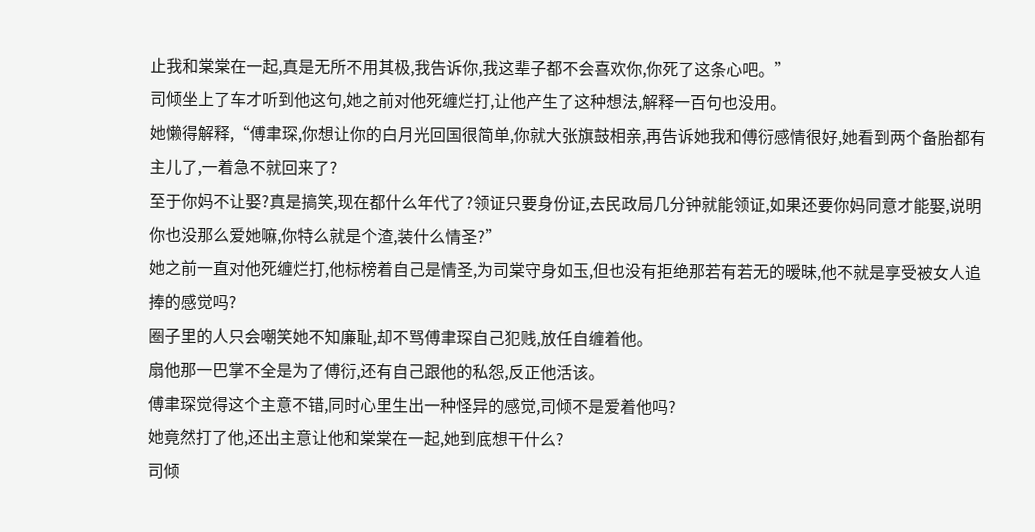止我和棠棠在一起,真是无所不用其极,我告诉你,我这辈子都不会喜欢你,你死了这条心吧。”
司倾坐上了车才听到他这句,她之前对他死缠烂打,让他产生了这种想法,解释一百句也没用。
她懒得解释,“傅聿琛,你想让你的白月光回国很简单,你就大张旗鼓相亲,再告诉她我和傅衍感情很好,她看到两个备胎都有主儿了,一着急不就回来了?
至于你妈不让娶?真是搞笑,现在都什么年代了?领证只要身份证,去民政局几分钟就能领证,如果还要你妈同意才能娶,说明你也没那么爱她嘛,你特么就是个渣,装什么情圣?”
她之前一直对他死缠烂打,他标榜着自己是情圣,为司棠守身如玉,但也没有拒绝那若有若无的暧昧,他不就是享受被女人追捧的感觉吗?
圈子里的人只会嘲笑她不知廉耻,却不骂傅聿琛自己犯贱,放任自缠着他。
扇他那一巴掌不全是为了傅衍,还有自己跟他的私怨,反正他活该。
傅聿琛觉得这个主意不错,同时心里生出一种怪异的感觉,司倾不是爱着他吗?
她竟然打了他,还出主意让他和棠棠在一起,她到底想干什么?
司倾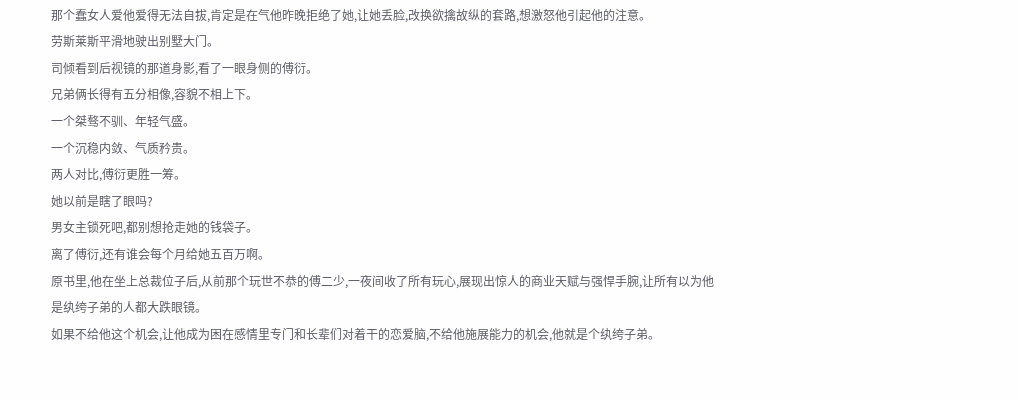那个蠢女人爱他爱得无法自拔,肯定是在气他昨晚拒绝了她,让她丢脸,改换欲擒故纵的套路,想激怒他引起他的注意。
劳斯莱斯平滑地驶出别墅大门。
司倾看到后视镜的那道身影,看了一眼身侧的傅衍。
兄弟俩长得有五分相像,容貌不相上下。
一个桀骜不驯、年轻气盛。
一个沉稳内敛、气质矜贵。
两人对比,傅衍更胜一筹。
她以前是瞎了眼吗?
男女主锁死吧,都别想抢走她的钱袋子。
离了傅衍,还有谁会每个月给她五百万啊。
原书里,他在坐上总裁位子后,从前那个玩世不恭的傅二少,一夜间收了所有玩心,展现出惊人的商业天赋与强悍手腕,让所有以为他是纨绔子弟的人都大跌眼镜。
如果不给他这个机会,让他成为困在感情里专门和长辈们对着干的恋爱脑,不给他施展能力的机会,他就是个纨绔子弟。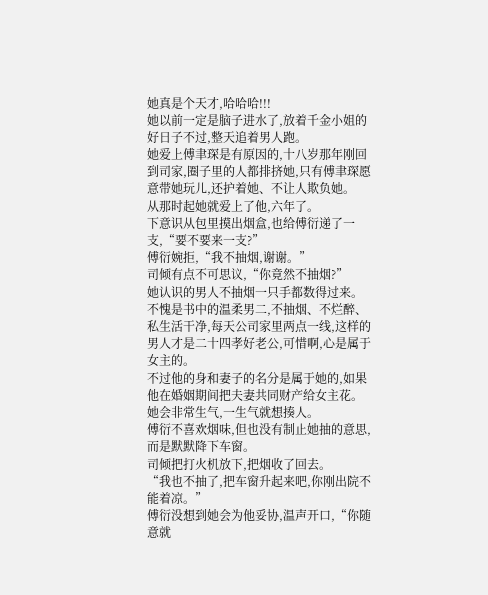她真是个天才,哈哈哈!!!
她以前一定是脑子进水了,放着千金小姐的好日子不过,整天追着男人跑。
她爱上傅聿琛是有原因的,十八岁那年刚回到司家,圈子里的人都排挤她,只有傅聿琛愿意带她玩儿,还护着她、不让人欺负她。
从那时起她就爱上了他,六年了。
下意识从包里摸出烟盒,也给傅衍递了一支,“要不要来一支?”
傅衍婉拒,“我不抽烟,谢谢。”
司倾有点不可思议,“你竟然不抽烟?”
她认识的男人不抽烟一只手都数得过来。
不愧是书中的温柔男二,不抽烟、不烂醉、私生活干净,每天公司家里两点一线,这样的男人才是二十四孝好老公,可惜啊,心是属于女主的。
不过他的身和妻子的名分是属于她的,如果他在婚姻期间把夫妻共同财产给女主花。
她会非常生气,一生气就想揍人。
傅衍不喜欢烟味,但也没有制止她抽的意思,而是默默降下车窗。
司倾把打火机放下,把烟收了回去。
“我也不抽了,把车窗升起来吧,你刚出院不能着凉。”
傅衍没想到她会为他妥协,温声开口,“你随意就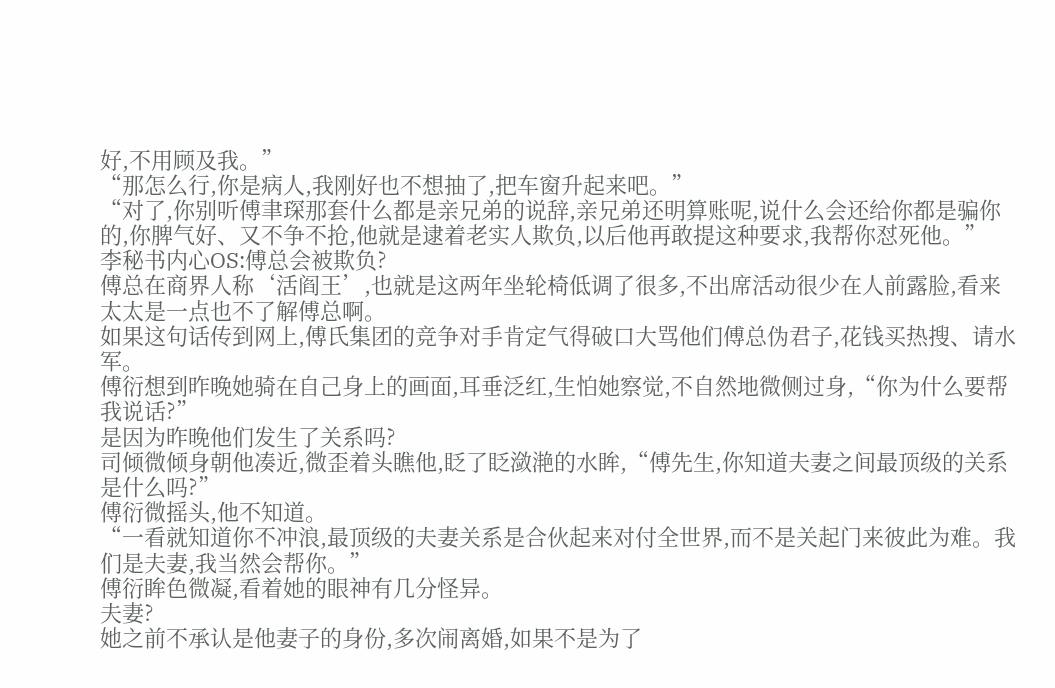好,不用顾及我。”
“那怎么行,你是病人,我刚好也不想抽了,把车窗升起来吧。”
“对了,你别听傅聿琛那套什么都是亲兄弟的说辞,亲兄弟还明算账呢,说什么会还给你都是骗你的,你脾气好、又不争不抢,他就是逮着老实人欺负,以后他再敢提这种要求,我帮你怼死他。”
李秘书内心OS:傅总会被欺负?
傅总在商界人称‘活阎王’,也就是这两年坐轮椅低调了很多,不出席活动很少在人前露脸,看来太太是一点也不了解傅总啊。
如果这句话传到网上,傅氏集团的竞争对手肯定气得破口大骂他们傅总伪君子,花钱买热搜、请水军。
傅衍想到昨晚她骑在自己身上的画面,耳垂泛红,生怕她察觉,不自然地微侧过身,“你为什么要帮我说话?”
是因为昨晚他们发生了关系吗?
司倾微倾身朝他凑近,微歪着头瞧他,眨了眨潋滟的水眸,“傅先生,你知道夫妻之间最顶级的关系是什么吗?”
傅衍微摇头,他不知道。
“一看就知道你不冲浪,最顶级的夫妻关系是合伙起来对付全世界,而不是关起门来彼此为难。我们是夫妻,我当然会帮你。”
傅衍眸色微凝,看着她的眼神有几分怪异。
夫妻?
她之前不承认是他妻子的身份,多次闹离婚,如果不是为了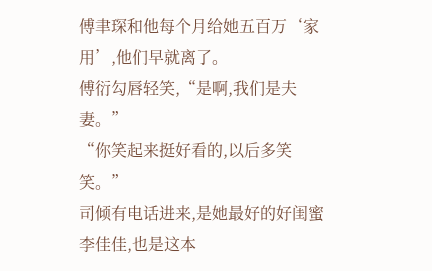傅聿琛和他每个月给她五百万‘家用’,他们早就离了。
傅衍勾唇轻笑,“是啊,我们是夫妻。”
“你笑起来挺好看的,以后多笑笑。”
司倾有电话进来,是她最好的好闺蜜李佳佳,也是这本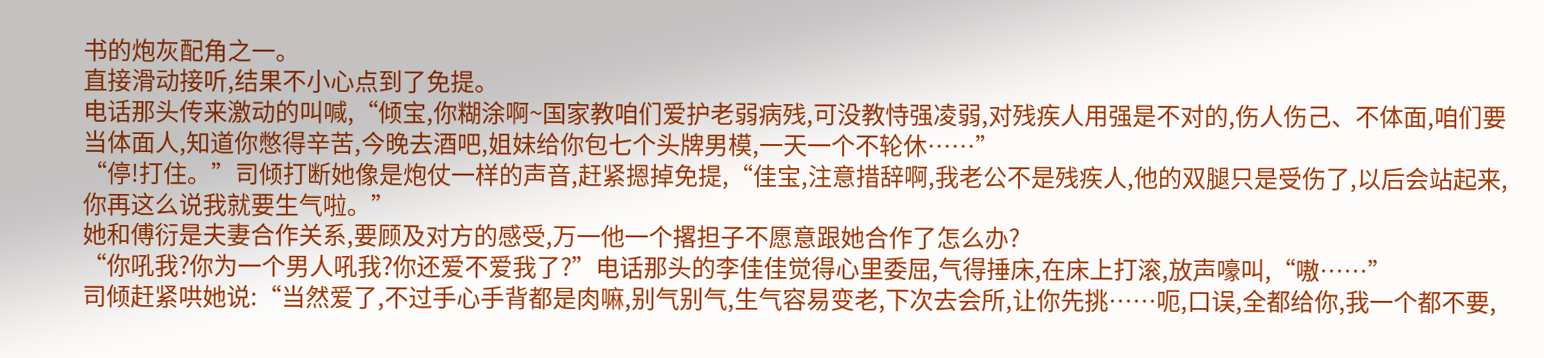书的炮灰配角之一。
直接滑动接听,结果不小心点到了免提。
电话那头传来激动的叫喊,“倾宝,你糊涂啊~国家教咱们爱护老弱病残,可没教恃强凌弱,对残疾人用强是不对的,伤人伤己、不体面,咱们要当体面人,知道你憋得辛苦,今晚去酒吧,姐妹给你包七个头牌男模,一天一个不轮休……”
“停!打住。”司倾打断她像是炮仗一样的声音,赶紧摁掉免提,“佳宝,注意措辞啊,我老公不是残疾人,他的双腿只是受伤了,以后会站起来,你再这么说我就要生气啦。”
她和傅衍是夫妻合作关系,要顾及对方的感受,万一他一个撂担子不愿意跟她合作了怎么办?
“你吼我?你为一个男人吼我?你还爱不爱我了?”电话那头的李佳佳觉得心里委屈,气得捶床,在床上打滚,放声嚎叫,“嗷……”
司倾赶紧哄她说:“当然爱了,不过手心手背都是肉嘛,别气别气,生气容易变老,下次去会所,让你先挑……呃,口误,全都给你,我一个都不要,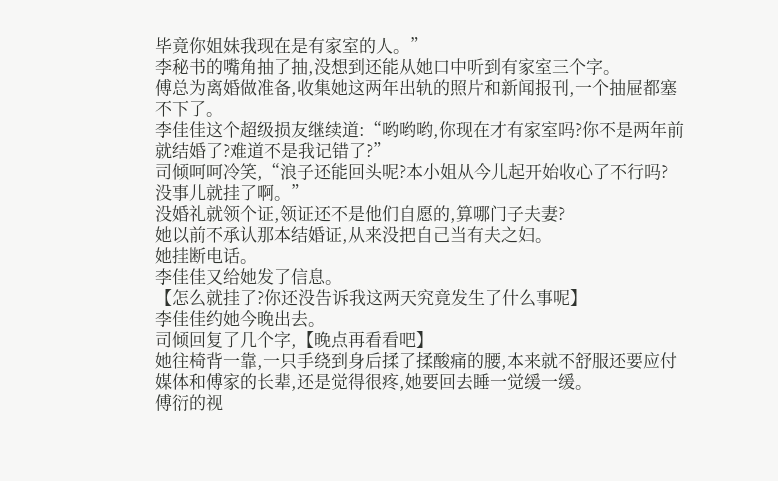毕竟你姐妹我现在是有家室的人。”
李秘书的嘴角抽了抽,没想到还能从她口中听到有家室三个字。
傅总为离婚做准备,收集她这两年出轨的照片和新闻报刊,一个抽屉都塞不下了。
李佳佳这个超级损友继续道:“哟哟哟,你现在才有家室吗?你不是两年前就结婚了?难道不是我记错了?”
司倾呵呵冷笑,“浪子还能回头呢?本小姐从今儿起开始收心了不行吗?没事儿就挂了啊。”
没婚礼就领个证,领证还不是他们自愿的,算哪门子夫妻?
她以前不承认那本结婚证,从来没把自己当有夫之妇。
她挂断电话。
李佳佳又给她发了信息。
【怎么就挂了?你还没告诉我这两天究竟发生了什么事呢】
李佳佳约她今晚出去。
司倾回复了几个字,【晚点再看看吧】
她往椅背一靠,一只手绕到身后揉了揉酸痛的腰,本来就不舒服还要应付媒体和傅家的长辈,还是觉得很疼,她要回去睡一觉缓一缓。
傅衍的视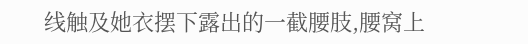线触及她衣摆下露出的一截腰肢,腰窝上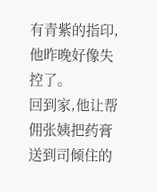有青紫的指印,他昨晚好像失控了。
回到家,他让帮佣张姨把药膏送到司倾住的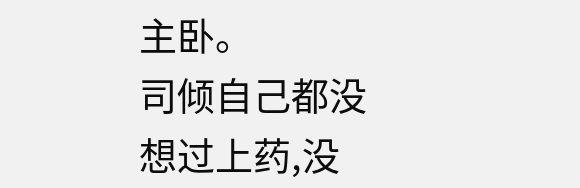主卧。
司倾自己都没想过上药,没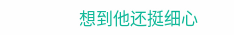想到他还挺细心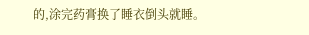的,涂完药膏换了睡衣倒头就睡。